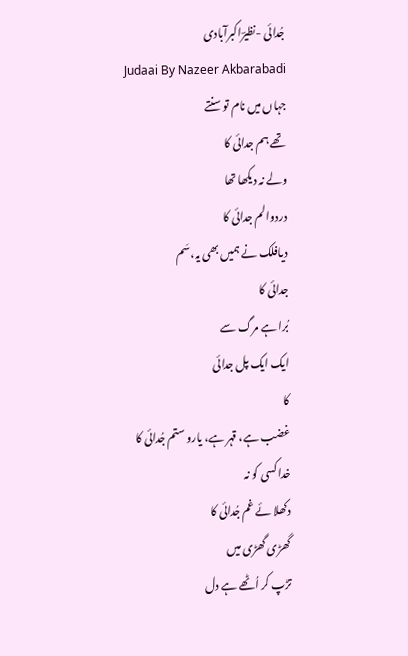جُدائی -نظیرؔاکبرآبادی
Judaai By Nazeer Akbarabadi
جہاں میں نام تو سنتے
تھے ہم جدائی کا
ولے نہ دیکھا تھا
دردوالم جدائی کا
دیافلک نے ہمیں بھی یہ،سَم
جدائی کا
بُرا ہے مرگ سے
ایک ایک پل جدائی
کا
غضب ہے، قہر ہے، یارو ستم جُدائی کا
خدا کسی کو نہ
دکھلا ئے غم جُدائی کا
گھڑی گھڑی میں
تڑپ کر اُٹھے ہے دل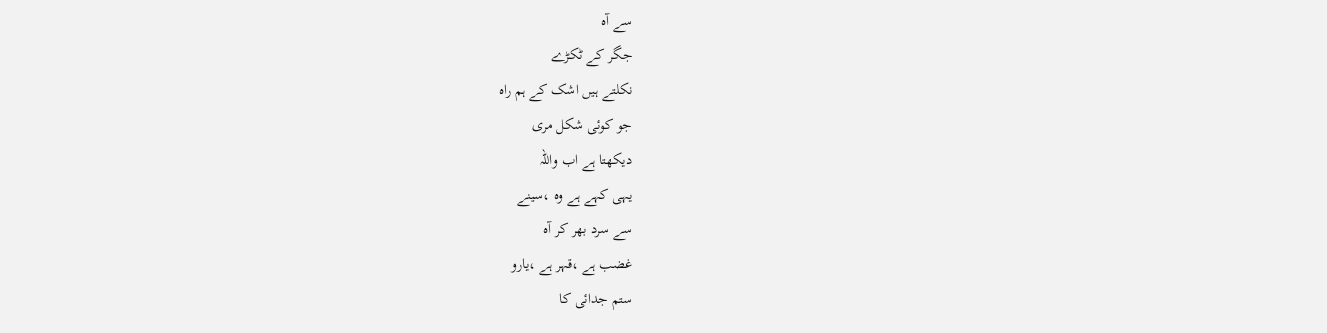سے آہ
جگر کے ٹکڑے
نکلتے ہیں اشک کے ہم راہ
جو کوئی شکل مری
دیکھتا ہے اب واللہ
یہی کہے ہے وہ ،سینے
سے سرد بھر کر آہ
غضب ہے ،قہر ہے ،یارو
ستم جدائی کا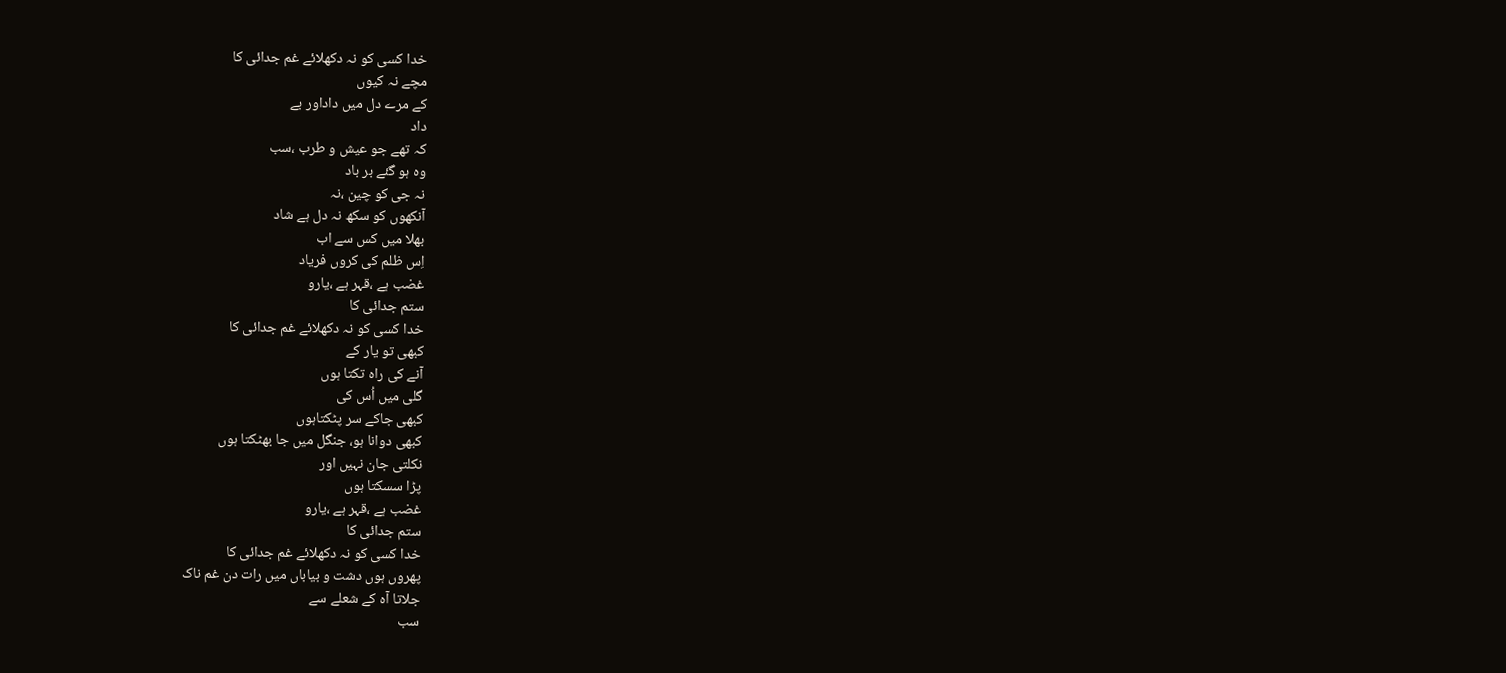خدا کسی کو نہ دکھلائے غم جدائی کا
مچے نہ کیوں
کے مرے دل میں داداور بے
داد
کہ تھے جو عیش و طرب ،سب
وہ ہو گئے بر باد
نہ جی کو چین ،نہ
آنکھوں کو سکھ نہ دل ہے شاد
بھلا میں کس سے اب
اِس ظلم کی کروں فریاد
غضب ہے ،قہر ہے ،یارو
ستم جدائی کا
خدا کسی کو نہ دکھلائے غم جدائی کا
کبھی تو یار کے
آنے کی راہ تکتا ہوں
گلی میں اُس کی
کبھی جاکے سر پٹکتاہوں
کبھی دوانا ہو، جنگل میں جا بھٹکتا ہوں
نکلتی جان نہیں اور
پڑا سسکتا ہوں
غضب ہے ،قہر ہے ،یارو
ستم جدائی کا
خدا کسی کو نہ دکھلائے غم جدائی کا
پھروں ہوں دشت و بیاباں میں رات دن غم ناک
جلاتا آہ کے شعلے سے
سب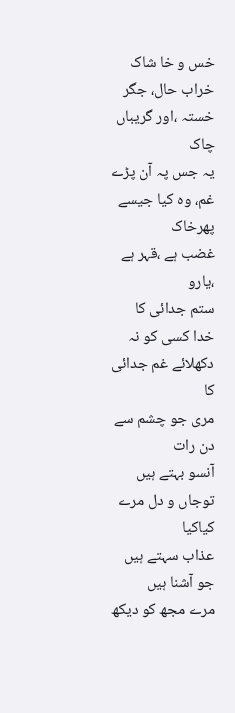خس و خا شاک
خراب حال، جگر
خستہ ،اور گریباں چاک
یہ جس پہ آن پڑے
غم، وہ کیا جیسے پھرخاک
غضب ہے ،قہر ہے ،یارو
ستم جدائی کا
خدا کسی کو نہ دکھلائے غم جدائی کا
مری جو چشم سے دن رات
آنسو بہتے ہیں
توجاں و دل مرے کیاکیا
عذاب سہتے ہیں
جو آشنا ہیں
مرے مجھ کو دیکھ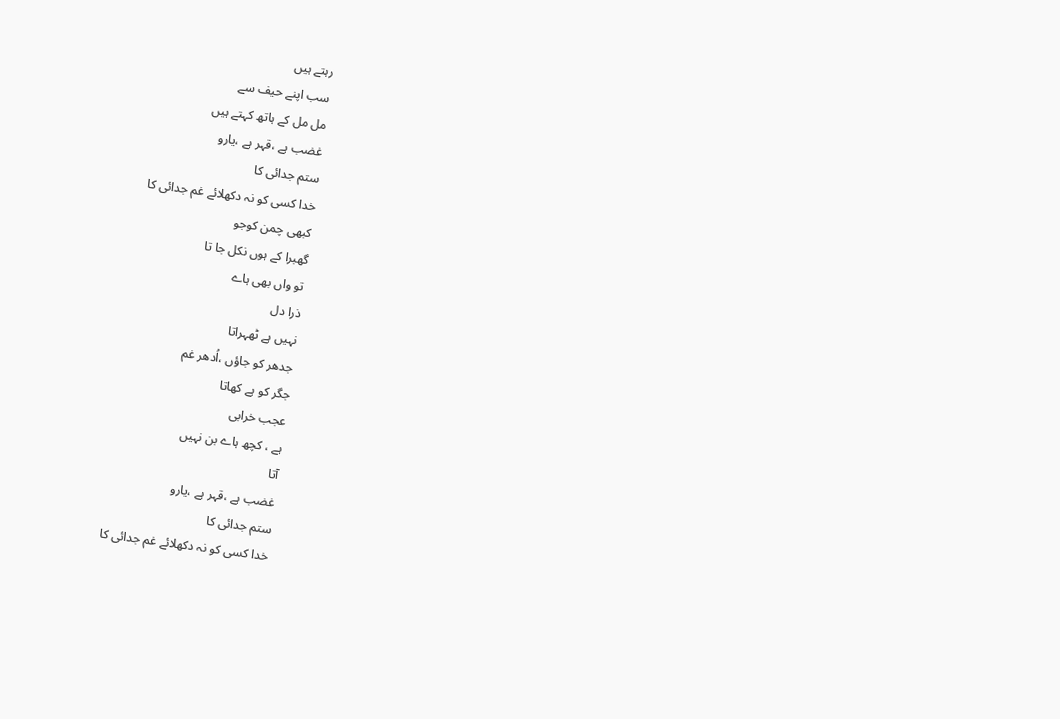رہتے ہیں
سب اپنے حیف سے
مل مل کے ہاتھ کہتے ہیں
غضب ہے ،قہر ہے ،یارو
ستم جدائی کا
خدا کسی کو نہ دکھلائے غم جدائی کا
کبھی چمن کوجو
گھبرا کے ہوں نکل جا تا
تو واں بھی ہاے
ذرا دل
نہیں ہے ٹھہراتا
جدھر کو جاؤں ،اُدھر غم
جگر کو ہے کھاتا
عجب خرابی
ہے ، کچھ ہاے بن نہیں
آتا
غضب ہے ،قہر ہے ،یارو
ستم جدائی کا
خدا کسی کو نہ دکھلائے غم جدائی کا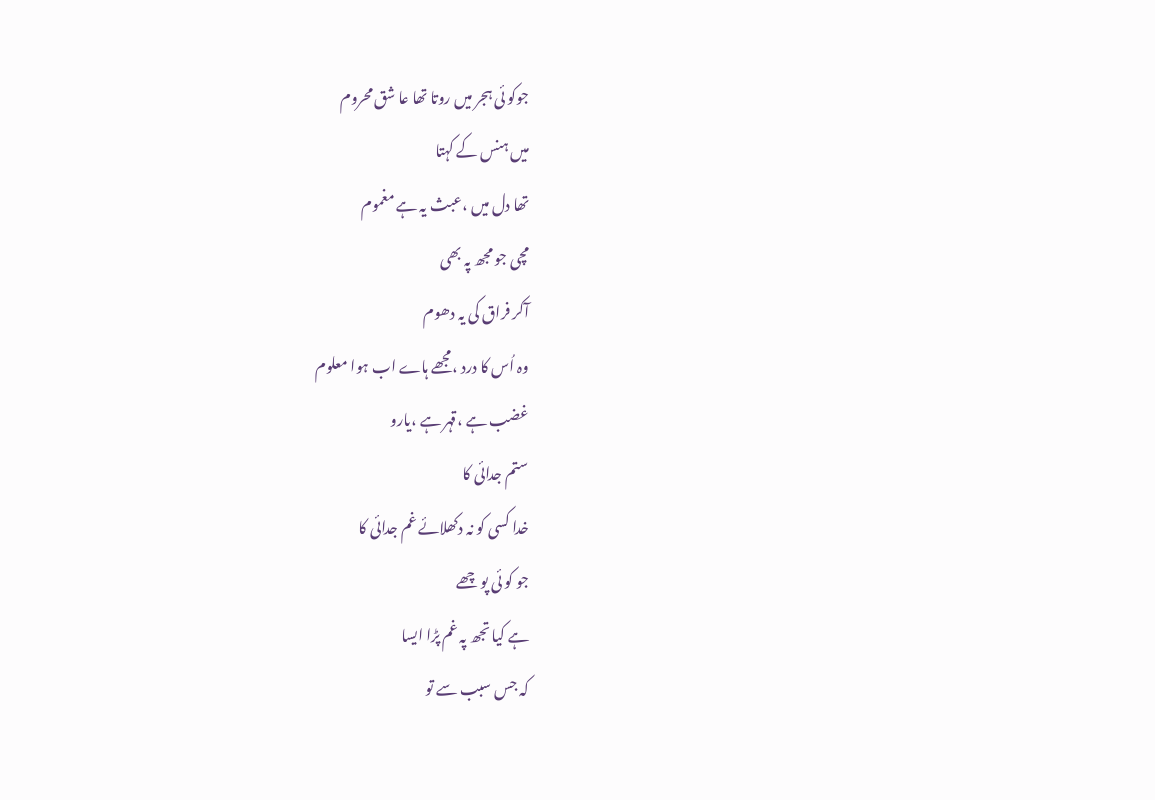جوکو ئی ہجر میں روتا تھا عا شق محروم
میں ہنس کے کہتا
تھا دل میں ،عبث یہ ہے مغموم
مچی جو مجھ پہ بھی
آکر فراق کی یہ دھوم
وہ اُس کا درد ،مجھے ہاے اب ہوا معلوم
غضب ہے ،قہر ہے ،یارو
ستم جدائی کا
خدا کسی کو نہ دکھلائے غم جدائی کا
جو کو ئی پو چھے
ہے کیا تجھ پہ غم پڑا ایسا
کہ جس سبب سے تو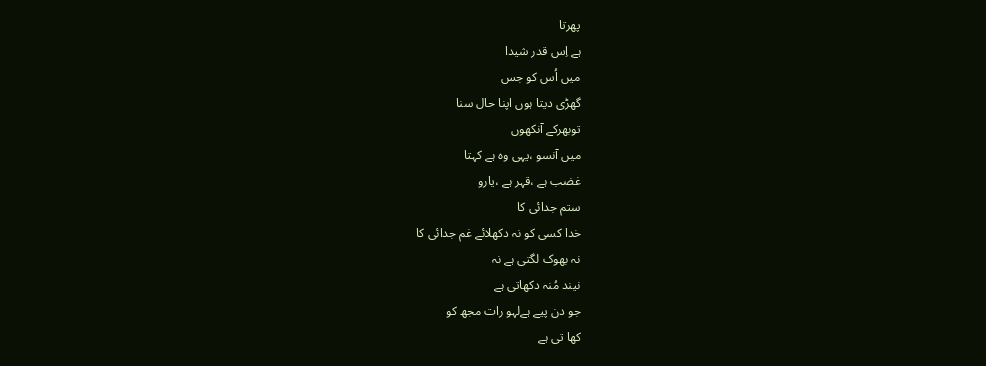پھرتا
ہے اِس قدر شیدا
میں اُس کو جس
گھڑی دیتا ہوں اپنا حال سنا
توبھرکے آنکھوں
میں آنسو ،یہی وہ ہے کہتا
غضب ہے ،قہر ہے ،یارو
ستم جدائی کا
خدا کسی کو نہ دکھلائے غم جدائی کا
نہ بھوک لگتی ہے نہ
نیند مُنہ دکھاتی ہے
جو دن پیے ہےلہو رات مجھ کو
کھا تی ہے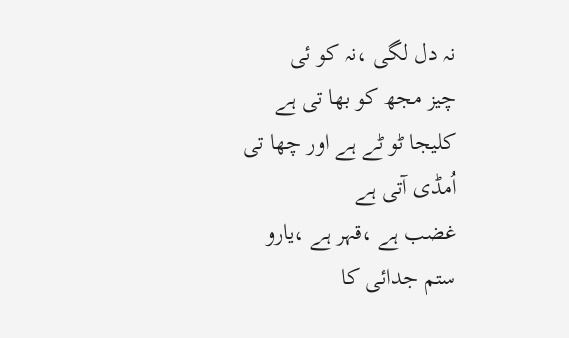نہ دل لگی ،نہ کو ئی
چیز مجھ کو بھا تی ہے
کلیجا ٹو ٹے ہے اور چھا تی
اُمڈی آتی ہے
غضب ہے ،قہر ہے ،یارو
ستم جدائی کا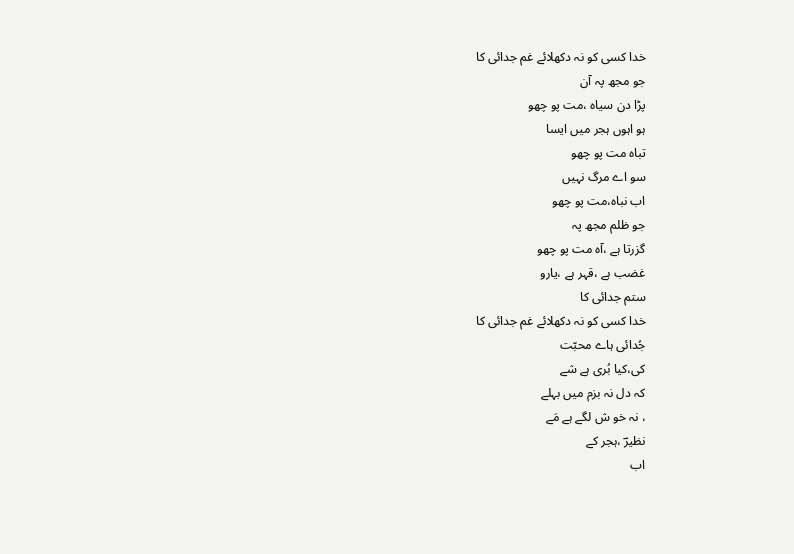خدا کسی کو نہ دکھلائے غم جدائی کا
جو مجھ پہ آن
پڑا دن سیاہ ،مت پو چھو
ہو اہوں ہجر میں ایسا
تباہ مت پو چھو
سو اے مرگ نہیں
اب نباہ،مت پو چھو
جو ظلم مجھ پہ
گزرتا ہے ،آہ مت پو چھو
غضب ہے ،قہر ہے ،یارو
ستم جدائی کا
خدا کسی کو نہ دکھلائے غم جدائی کا
جُدائی ہاے محبّت
کی،کیا بُری ہے شے
کہ دل نہ بزم میں بہلے
، نہ خو ش لگے ہے مَے
نظیرؔ ،ہجر کے
اب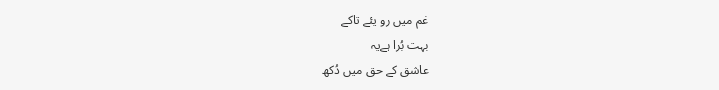غم میں رو یئے تاکے
بہت بُرا ہےیہ
عاشق کے حق میں دُکھ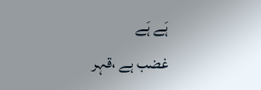ہَے ہَے
غضب ہے ،قہر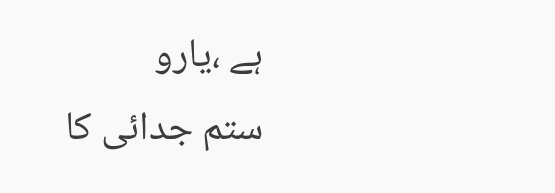ہے ،یارو
ستم جدائی کا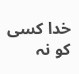خدا کسی کو نہ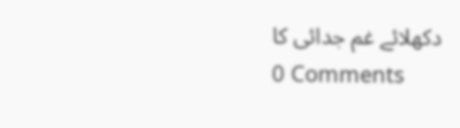دکھلائے غم جدائی کا
0 Comments